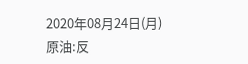2020年08月24日(月)
原油:反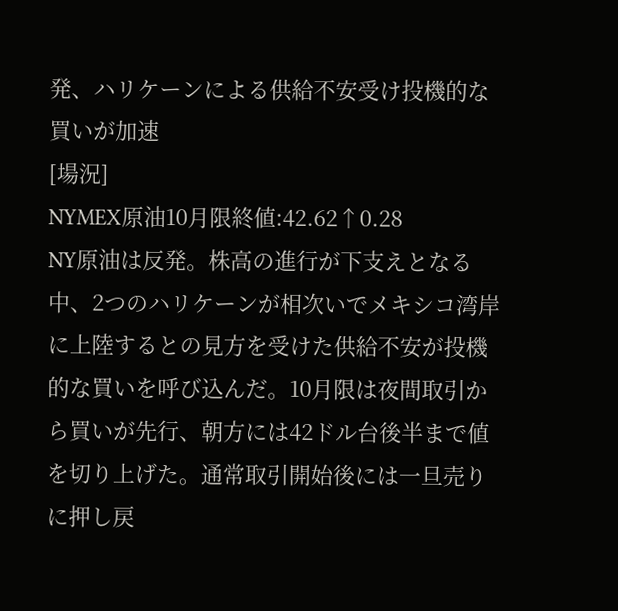発、ハリケーンによる供給不安受け投機的な買いが加速
[場況]
NYMEX原油10月限終値:42.62↑0.28
NY原油は反発。株高の進行が下支えとなる中、2つのハリケーンが相次いでメキシコ湾岸に上陸するとの見方を受けた供給不安が投機的な買いを呼び込んだ。10月限は夜間取引から買いが先行、朝方には42ドル台後半まで値を切り上げた。通常取引開始後には一旦売りに押し戻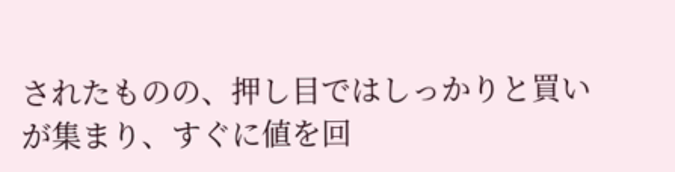されたものの、押し目ではしっかりと買いが集まり、すぐに値を回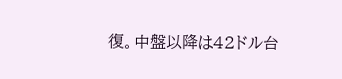復。中盤以降は42ドル台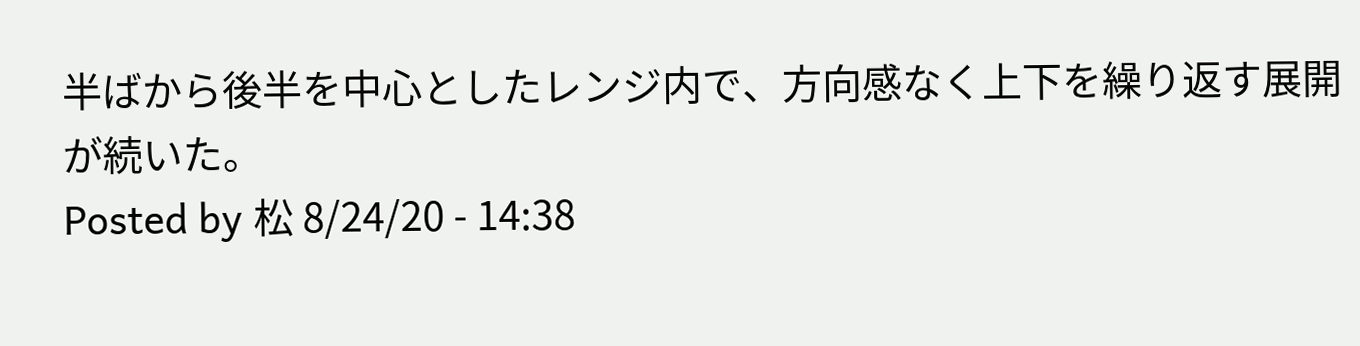半ばから後半を中心としたレンジ内で、方向感なく上下を繰り返す展開が続いた。
Posted by 松 8/24/20 - 14:38